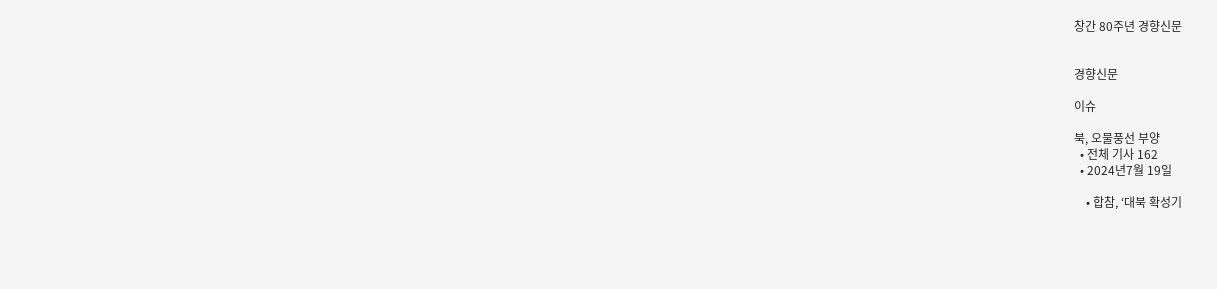창간 80주년 경향신문


경향신문

이슈

북, 오물풍선 부양
  • 전체 기사 162
  • 2024년7월 19일

    • 합참, ‘대북 확성기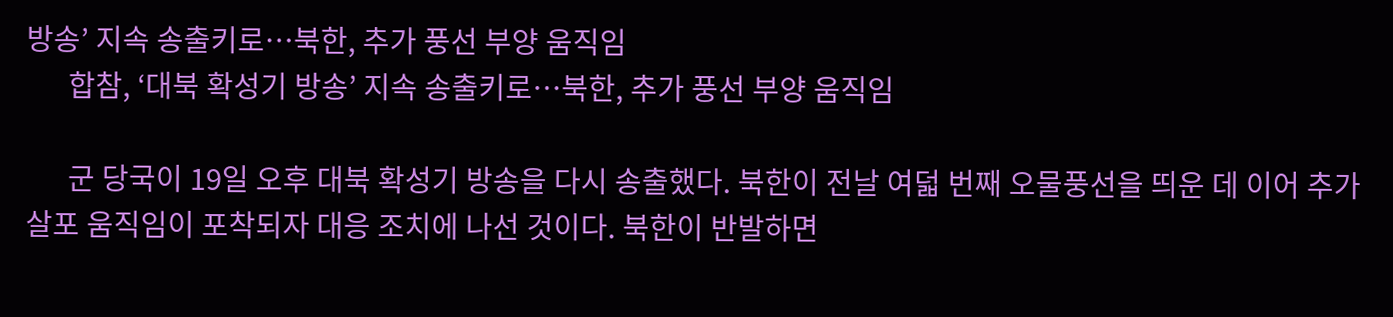방송’ 지속 송출키로…북한, 추가 풍선 부양 움직임
      합참, ‘대북 확성기 방송’ 지속 송출키로…북한, 추가 풍선 부양 움직임

      군 당국이 19일 오후 대북 확성기 방송을 다시 송출했다. 북한이 전날 여덟 번째 오물풍선을 띄운 데 이어 추가 살포 움직임이 포착되자 대응 조치에 나선 것이다. 북한이 반발하면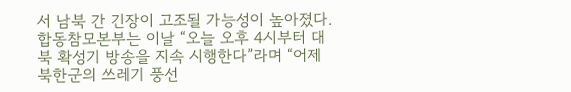서 남북 간 긴장이 고조될 가능성이 높아졌다.합동참모본부는 이날 “오늘 오후 4시부터 대북 확성기 방송을 지속 시행한다”라며 “어제 북한군의 쓰레기 풍선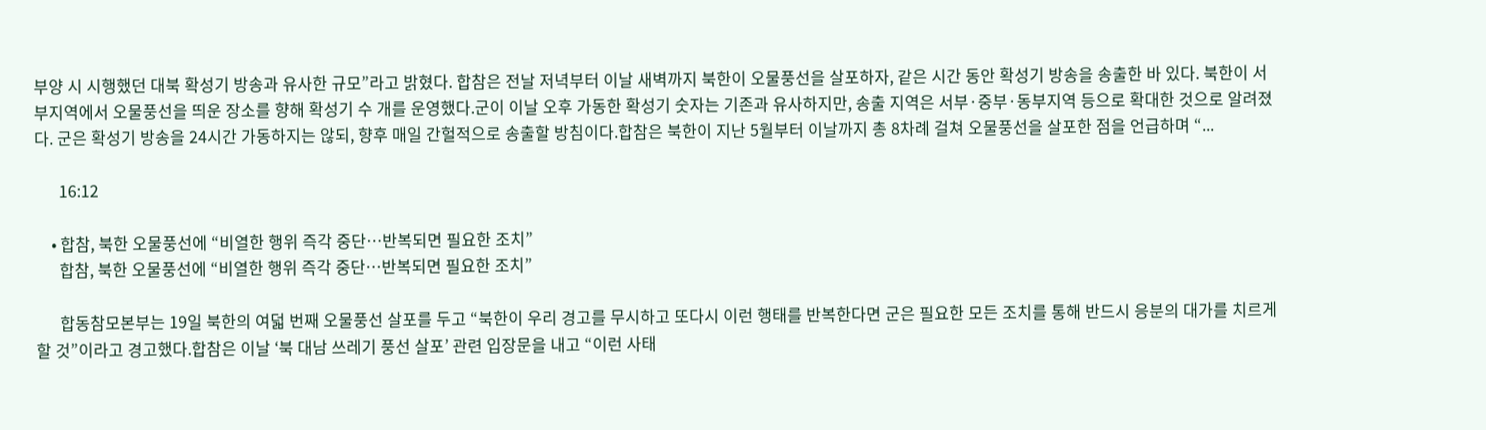부양 시 시행했던 대북 확성기 방송과 유사한 규모”라고 밝혔다. 합참은 전날 저녁부터 이날 새벽까지 북한이 오물풍선을 살포하자, 같은 시간 동안 확성기 방송을 송출한 바 있다. 북한이 서부지역에서 오물풍선을 띄운 장소를 향해 확성기 수 개를 운영했다.군이 이날 오후 가동한 확성기 숫자는 기존과 유사하지만, 송출 지역은 서부·중부·동부지역 등으로 확대한 것으로 알려졌다. 군은 확성기 방송을 24시간 가동하지는 않되, 향후 매일 간헐적으로 송출할 방침이다.합참은 북한이 지난 5월부터 이날까지 총 8차례 걸쳐 오물풍선을 살포한 점을 언급하며 “...

      16:12

    • 합참, 북한 오물풍선에 “비열한 행위 즉각 중단…반복되면 필요한 조치”
      합참, 북한 오물풍선에 “비열한 행위 즉각 중단…반복되면 필요한 조치”

      합동참모본부는 19일 북한의 여덟 번째 오물풍선 살포를 두고 “북한이 우리 경고를 무시하고 또다시 이런 행태를 반복한다면 군은 필요한 모든 조치를 통해 반드시 응분의 대가를 치르게 할 것”이라고 경고했다.합참은 이날 ‘북 대남 쓰레기 풍선 살포’ 관련 입장문을 내고 “이런 사태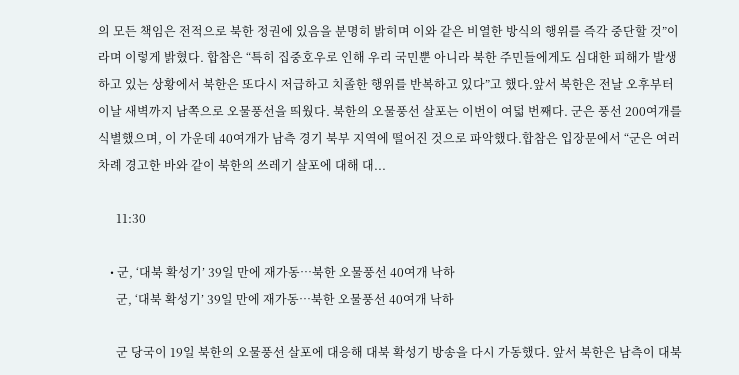의 모든 책임은 전적으로 북한 정권에 있음을 분명히 밝히며 이와 같은 비열한 방식의 행위를 즉각 중단할 것”이라며 이렇게 밝혔다. 합참은 “특히 집중호우로 인해 우리 국민뿐 아니라 북한 주민들에게도 심대한 피해가 발생하고 있는 상황에서 북한은 또다시 저급하고 치졸한 행위를 반복하고 있다”고 했다.앞서 북한은 전날 오후부터 이날 새벽까지 남쪽으로 오물풍선을 띄웠다. 북한의 오물풍선 살포는 이번이 여덟 번째다. 군은 풍선 200여개를 식별했으며, 이 가운데 40여개가 남측 경기 북부 지역에 떨어진 것으로 파악했다.합참은 입장문에서 “군은 여러 차례 경고한 바와 같이 북한의 쓰레기 살포에 대해 대...

      11:30

    • 군, ‘대북 확성기’ 39일 만에 재가동…북한 오물풍선 40여개 낙하
      군, ‘대북 확성기’ 39일 만에 재가동…북한 오물풍선 40여개 낙하

      군 당국이 19일 북한의 오물풍선 살포에 대응해 대북 확성기 방송을 다시 가동했다. 앞서 북한은 남측이 대북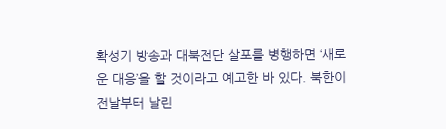확성기 방송과 대북전단 살포를 병행하면 ‘새로운 대응’을 할 것이라고 예고한 바 있다. 북한이 전날부터 날린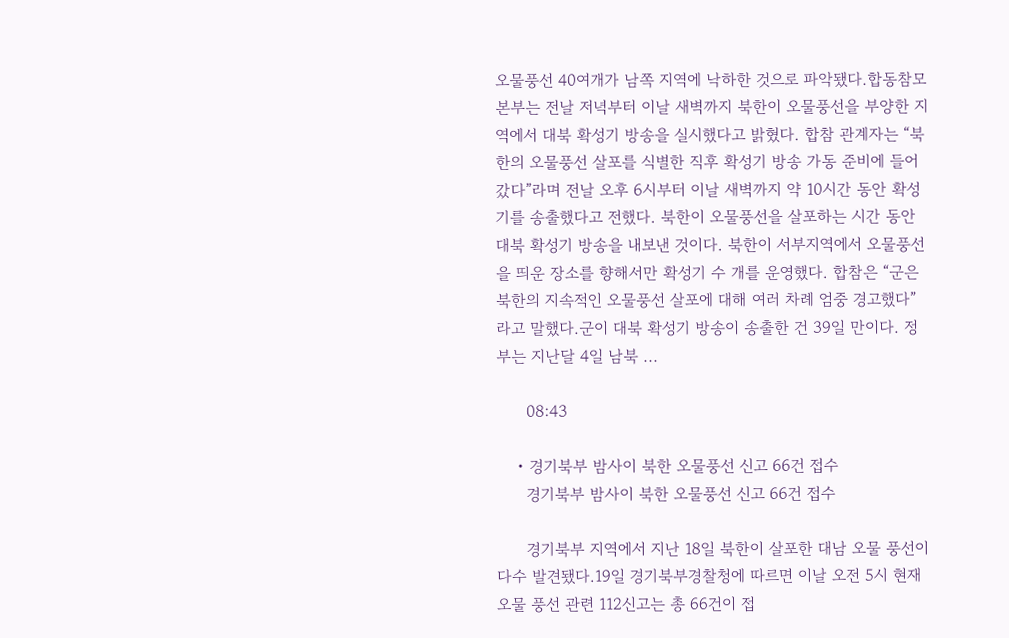오물풍선 40여개가 남쪽 지역에 낙하한 것으로 파악됐다.합동참모본부는 전날 저녁부터 이날 새벽까지 북한이 오물풍선을 부양한 지역에서 대북 확성기 방송을 실시했다고 밝혔다. 합참 관계자는 “북한의 오물풍선 살포를 식별한 직후 확성기 방송 가동 준비에 들어갔다”라며 전날 오후 6시부터 이날 새벽까지 약 10시간 동안 확성기를 송출했다고 전했다. 북한이 오물풍선을 살포하는 시간 동안 대북 확성기 방송을 내보낸 것이다. 북한이 서부지역에서 오물풍선을 띄운 장소를 향해서만 확성기 수 개를 운영했다. 합참은 “군은 북한의 지속적인 오물풍선 살포에 대해 여러 차례 엄중 경고했다”라고 말했다.군이 대북 확성기 방송이 송출한 건 39일 만이다. 정부는 지난달 4일 남북 ...

      08:43

    • 경기북부 밤사이 북한 오물풍선 신고 66건 접수
      경기북부 밤사이 북한 오물풍선 신고 66건 접수

      경기북부 지역에서 지난 18일 북한이 살포한 대남 오물 풍선이 다수 발견됐다.19일 경기북부경찰청에 따르면 이날 오전 5시 현재 오물 풍선 관련 112신고는 총 66건이 접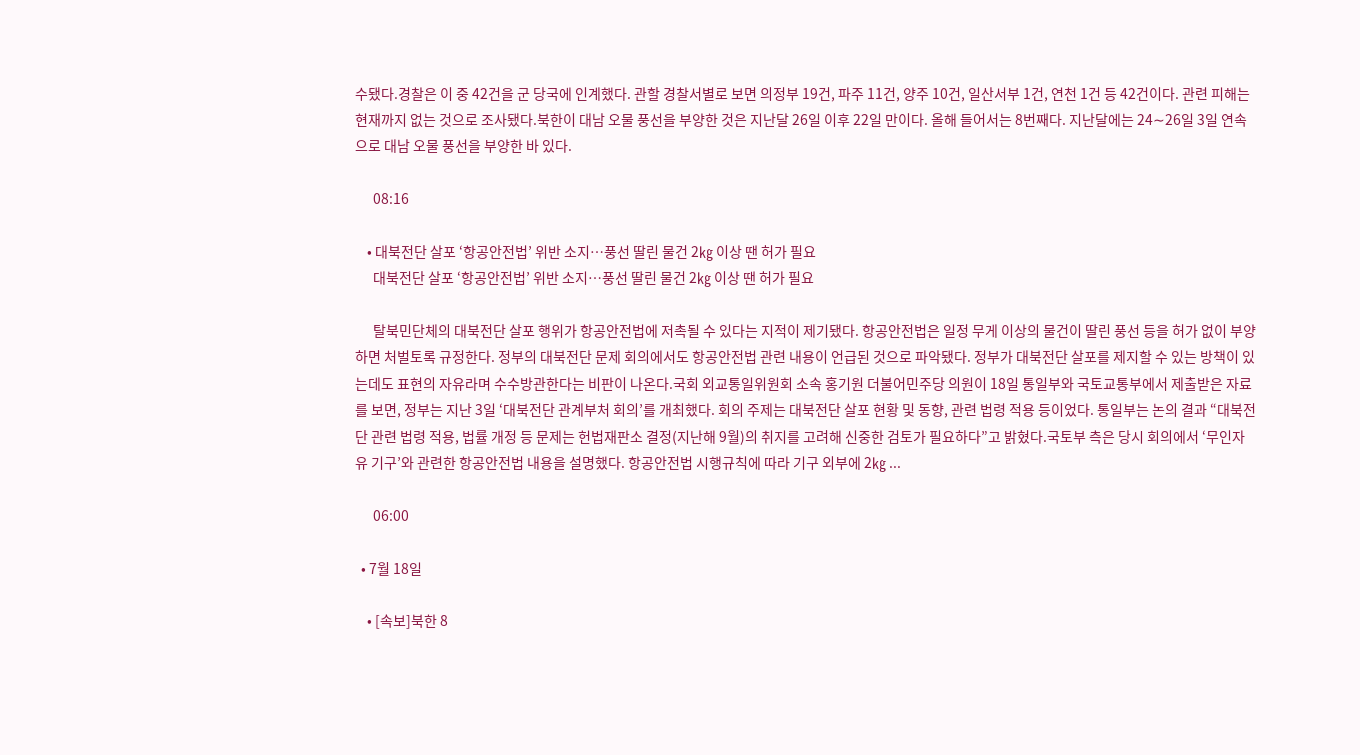수됐다.경찰은 이 중 42건을 군 당국에 인계했다. 관할 경찰서별로 보면 의정부 19건, 파주 11건, 양주 10건, 일산서부 1건, 연천 1건 등 42건이다. 관련 피해는 현재까지 없는 것으로 조사됐다.북한이 대남 오물 풍선을 부양한 것은 지난달 26일 이후 22일 만이다. 올해 들어서는 8번째다. 지난달에는 24∼26일 3일 연속으로 대남 오물 풍선을 부양한 바 있다.

      08:16

    • 대북전단 살포 ‘항공안전법’ 위반 소지…풍선 딸린 물건 2㎏ 이상 땐 허가 필요
      대북전단 살포 ‘항공안전법’ 위반 소지…풍선 딸린 물건 2㎏ 이상 땐 허가 필요

      탈북민단체의 대북전단 살포 행위가 항공안전법에 저촉될 수 있다는 지적이 제기됐다. 항공안전법은 일정 무게 이상의 물건이 딸린 풍선 등을 허가 없이 부양하면 처벌토록 규정한다. 정부의 대북전단 문제 회의에서도 항공안전법 관련 내용이 언급된 것으로 파악됐다. 정부가 대북전단 살포를 제지할 수 있는 방책이 있는데도 표현의 자유라며 수수방관한다는 비판이 나온다.국회 외교통일위원회 소속 홍기원 더불어민주당 의원이 18일 통일부와 국토교통부에서 제출받은 자료를 보면, 정부는 지난 3일 ‘대북전단 관계부처 회의’를 개최했다. 회의 주제는 대북전단 살포 현황 및 동향, 관련 법령 적용 등이었다. 통일부는 논의 결과 “대북전단 관련 법령 적용, 법률 개정 등 문제는 헌법재판소 결정(지난해 9월)의 취지를 고려해 신중한 검토가 필요하다”고 밝혔다.국토부 측은 당시 회의에서 ‘무인자유 기구’와 관련한 항공안전법 내용을 설명했다. 항공안전법 시행규칙에 따라 기구 외부에 2㎏ ...

      06:00

  • 7월 18일

    • [속보]북한 8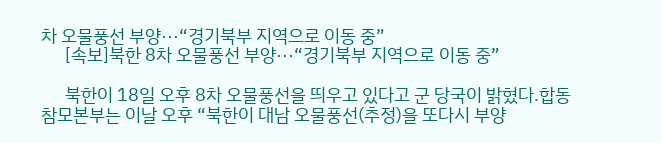차 오물풍선 부양···“경기북부 지역으로 이동 중”
      [속보]북한 8차 오물풍선 부양···“경기북부 지역으로 이동 중”

      북한이 18일 오후 8차 오물풍선을 띄우고 있다고 군 당국이 밝혔다.합동참모본부는 이날 오후 “북한이 대남 오물풍선(추정)을 또다시 부양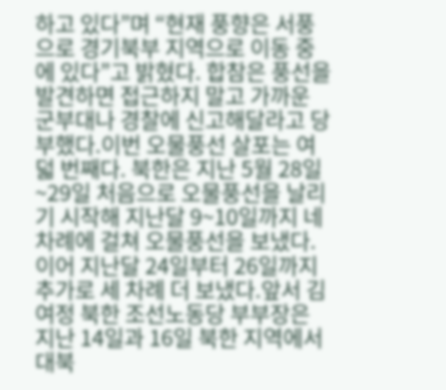하고 있다”며 “현재 풍향은 서풍으로 경기북부 지역으로 이동 중에 있다”고 밝혔다. 합참은 풍선을 발견하면 접근하지 말고 가까운 군부대나 경찰에 신고해달라고 당부했다.이번 오물풍선 살포는 여덟 번째다. 북한은 지난 5월 28일~29일 처음으로 오물풍선을 날리기 시작해 지난달 9~10일까지 네 차례에 걸쳐 오물풍선을 보냈다. 이어 지난달 24일부터 26일까지 추가로 세 차례 더 보냈다.앞서 김여정 북한 조선노동당 부부장은 지난 14일과 16일 북한 지역에서 대북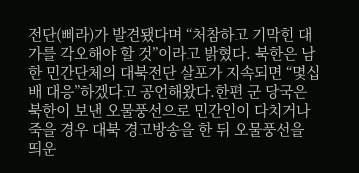전단(삐라)가 발견됐다며 “처참하고 기막힌 대가를 각오해야 할 것”이라고 밝혔다. 북한은 남한 민간단체의 대북전단 살포가 지속되면 “몇십 배 대응”하겠다고 공언해왔다.한편 군 당국은 북한이 보낸 오물풍선으로 민간인이 다치거나 죽을 경우 대북 경고방송을 한 뒤 오물풍선을 띄운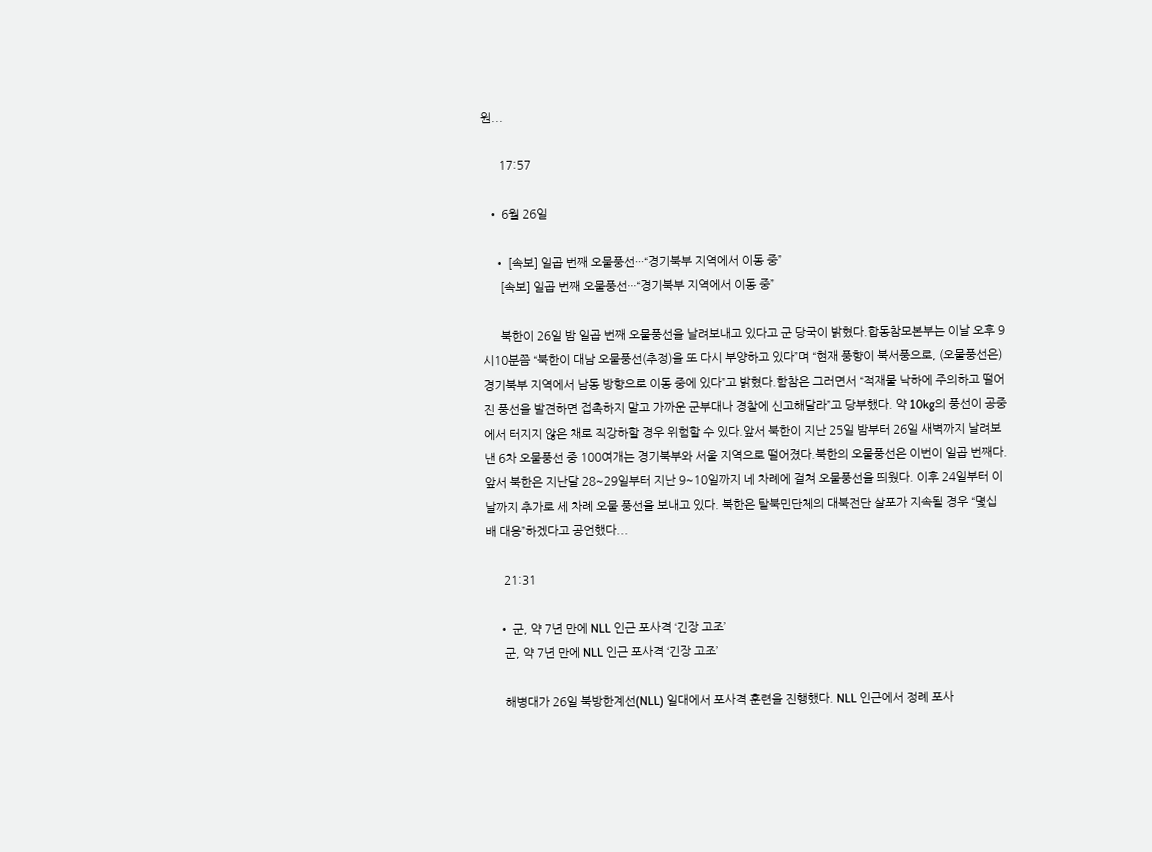원...

      17:57

  • 6월 26일

    • [속보] 일곱 번째 오물풍선···“경기북부 지역에서 이동 중”
      [속보] 일곱 번째 오물풍선···“경기북부 지역에서 이동 중”

      북한이 26일 밤 일곱 번째 오물풍선을 날려보내고 있다고 군 당국이 밝혔다.합동참모본부는 이날 오후 9시10분쯤 “북한이 대남 오물풍선(추정)을 또 다시 부양하고 있다”며 “현재 풍향이 북서풍으로, (오물풍선은)경기북부 지역에서 남동 방향으로 이동 중에 있다”고 밝혔다.함참은 그러면서 “적재물 낙하에 주의하고 떨어진 풍선을 발견하면 접촉하지 말고 가까운 군부대나 경찰에 신고해달라”고 당부했다. 약 10kg의 풍선이 공중에서 터지지 않은 채로 직강하할 경우 위험할 수 있다.앞서 북한이 지난 25일 밤부터 26일 새벽까지 날려보낸 6차 오물풍선 중 100여개는 경기북부와 서울 지역으로 떨어졌다.북한의 오물풍선은 이번이 일곱 번째다. 앞서 북한은 지난달 28~29일부터 지난 9~10일까지 네 차례에 걸쳐 오물풍선을 띄웠다. 이후 24일부터 이날까지 추가로 세 차례 오물 풍선을 보내고 있다. 북한은 탈북민단체의 대북전단 살포가 지속될 경우 “몇십 배 대응”하겠다고 공언했다...

      21:31

    • 군, 약 7년 만에 NLL 인근 포사격 ‘긴장 고조’
      군, 약 7년 만에 NLL 인근 포사격 ‘긴장 고조’

      해병대가 26일 북방한계선(NLL) 일대에서 포사격 훈련을 진행했다. NLL 인근에서 정례 포사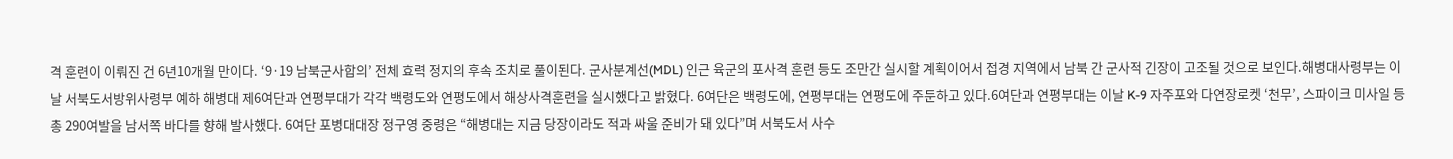격 훈련이 이뤄진 건 6년10개월 만이다. ‘9·19 남북군사합의’ 전체 효력 정지의 후속 조치로 풀이된다. 군사분계선(MDL) 인근 육군의 포사격 훈련 등도 조만간 실시할 계획이어서 접경 지역에서 남북 간 군사적 긴장이 고조될 것으로 보인다.해병대사령부는 이날 서북도서방위사령부 예하 해병대 제6여단과 연평부대가 각각 백령도와 연평도에서 해상사격훈련을 실시했다고 밝혔다. 6여단은 백령도에, 연평부대는 연평도에 주둔하고 있다.6여단과 연평부대는 이날 K-9 자주포와 다연장로켓 ‘천무’, 스파이크 미사일 등 총 290여발을 남서쪽 바다를 향해 발사했다. 6여단 포병대대장 정구영 중령은 “해병대는 지금 당장이라도 적과 싸울 준비가 돼 있다”며 서북도서 사수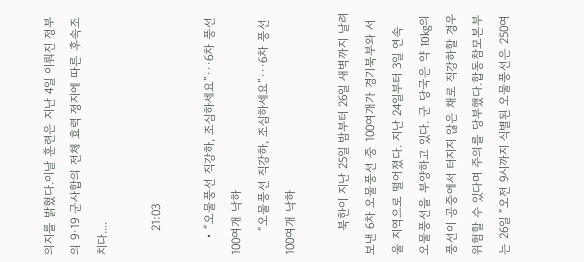의지를 밝혔다.이날 훈련은 지난 4일 이뤄진 정부의 9·19 군사합의 전체 효력 정지에 따른 후속조치다....

      21:03

    • “오물풍선 직강하, 조심하세요”···6차 풍선 100여개 낙하
      “오물풍선 직강하, 조심하세요”···6차 풍선 100여개 낙하

      북한이 지난 25일 밤부터 26일 새벽까지 날려보낸 6차 오물풍선 중 100여개가 경기북부와 서울 지역으로 떨어졌다. 지난 24일부터 3일 연속 오물풍선을 부양하고 있다. 군 당국은 약 10kg의 풍선이 공중에서 터지지 않은 채로 직강하할 경우 위험할 수 있다며 주의를 당부했다.합동참모본부는 26일 “오전 9시까지 식별된 오물풍선은 250여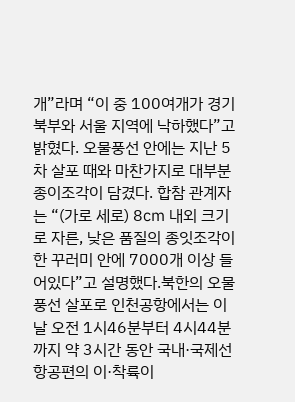개”라며 “이 중 100여개가 경기북부와 서울 지역에 낙하했다”고 밝혔다. 오물풍선 안에는 지난 5차 살포 때와 마찬가지로 대부분 종이조각이 담겼다. 합참 관계자는 “(가로 세로) 8㎝ 내외 크기로 자른, 낮은 품질의 종잇조각이 한 꾸러미 안에 7000개 이상 들어있다”고 설명했다.북한의 오물풍선 살포로 인천공항에서는 이날 오전 1시46분부터 4시44분까지 약 3시간 동안 국내·국제선 항공편의 이·착륙이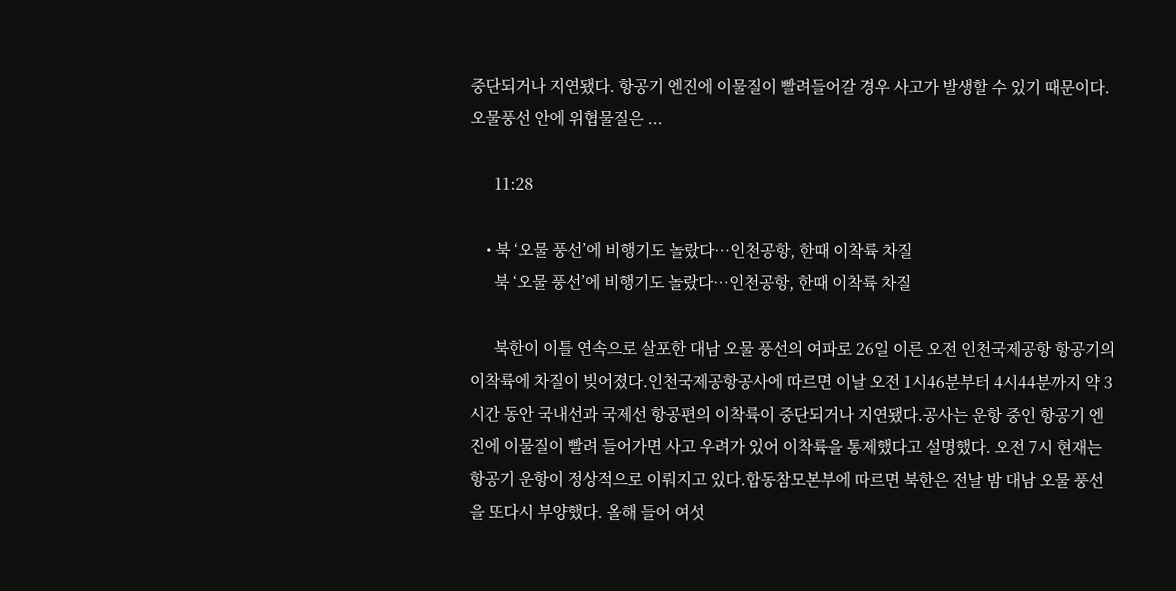중단되거나 지연됐다. 항공기 엔진에 이물질이 빨려들어갈 경우 사고가 발생할 수 있기 때문이다.오물풍선 안에 위협물질은 ...

      11:28

    • 북 ‘오물 풍선’에 비행기도 놀랐다…인천공항, 한때 이착륙 차질
      북 ‘오물 풍선’에 비행기도 놀랐다…인천공항, 한때 이착륙 차질

      북한이 이틀 연속으로 살포한 대남 오물 풍선의 여파로 26일 이른 오전 인천국제공항 항공기의 이착륙에 차질이 빚어졌다.인천국제공항공사에 따르면 이날 오전 1시46분부터 4시44분까지 약 3시간 동안 국내선과 국제선 항공편의 이착륙이 중단되거나 지연됐다.공사는 운항 중인 항공기 엔진에 이물질이 빨려 들어가면 사고 우려가 있어 이착륙을 통제했다고 설명했다. 오전 7시 현재는 항공기 운항이 정상적으로 이뤄지고 있다.합동참모본부에 따르면 북한은 전날 밤 대남 오물 풍선을 또다시 부양했다. 올해 들어 여섯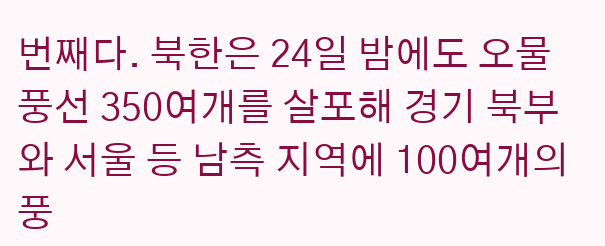번째다. 북한은 24일 밤에도 오물 풍선 350여개를 살포해 경기 북부와 서울 등 남측 지역에 100여개의 풍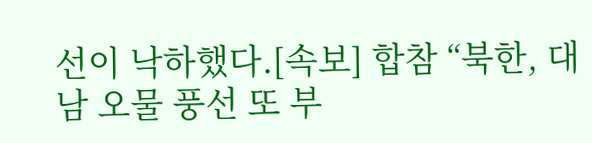선이 낙하했다.[속보] 합참 “북한, 대남 오물 풍선 또 부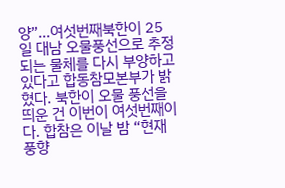양”…여섯번째북한이 25일 대남 오물풍선으로 추정되는 물체를 다시 부양하고 있다고 합동참모본부가 밝혔다. 북한이 오물 풍선을 띄운 건 이번이 여섯번째이다. 합참은 이날 밤 “현재 풍향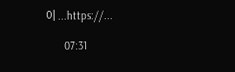이 ...https://...

      07:31